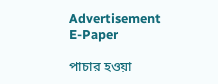Advertisement
E-Paper

পাচার হওয়া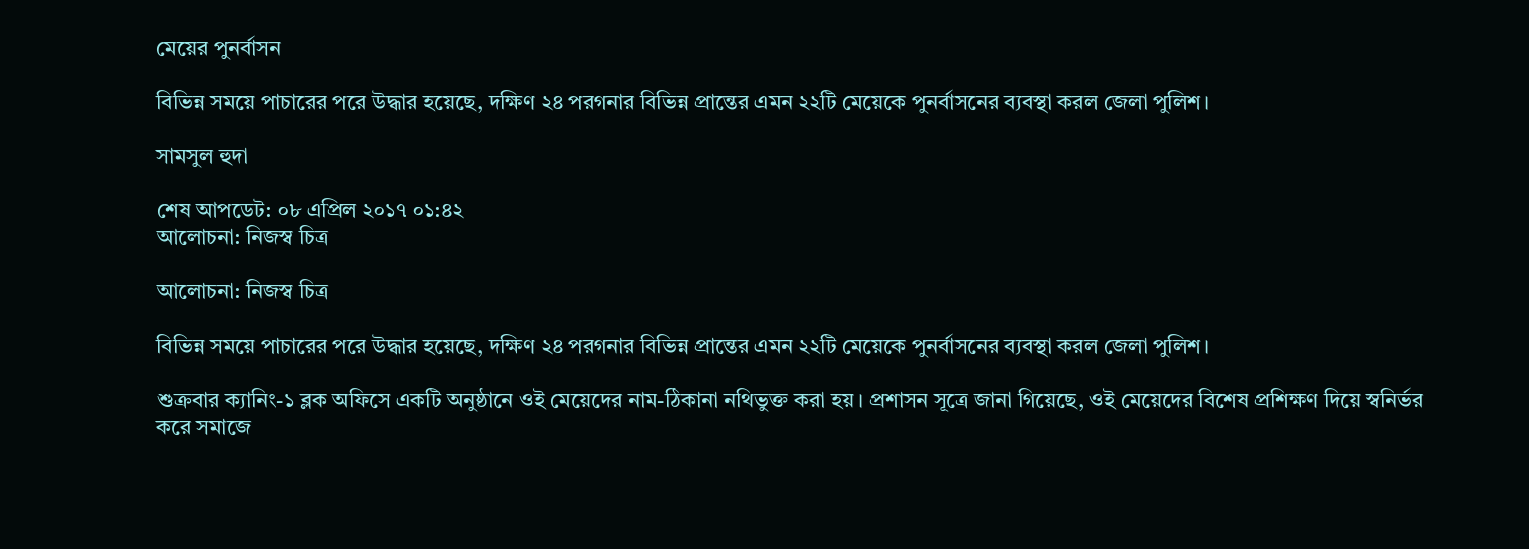মেয়ের পুনর্বাসন

বিভিন্ন সময়ে পাচারের পরে উদ্ধার হয়েছে, দক্ষিণ ২৪ পরগনার বিভিন্ন প্রান্তের এমন ২২টি মেয়েকে পুনর্বাসনের ব্যবস্থা করল জেলা পুলিশ।

সামসুল হুদা

শেষ আপডেট: ০৮ এপ্রিল ২০১৭ ০১:৪২
আলোচনা: নিজস্ব চিত্র

আলোচনা: নিজস্ব চিত্র

বিভিন্ন সময়ে পাচারের পরে উদ্ধার হয়েছে, দক্ষিণ ২৪ পরগনার বিভিন্ন প্রান্তের এমন ২২টি মেয়েকে পুনর্বাসনের ব্যবস্থা করল জেলা পুলিশ।

শুক্রবার ক্যানিং-১ ব্লক অফিসে একটি অনুষ্ঠানে ওই মেয়েদের নাম-ঠিকানা নথিভুক্ত করা হয়। প্রশাসন সূত্রে জানা গিয়েছে, ওই মেয়েদের বিশেষ প্রশিক্ষণ দিয়ে স্বনির্ভর করে সমাজে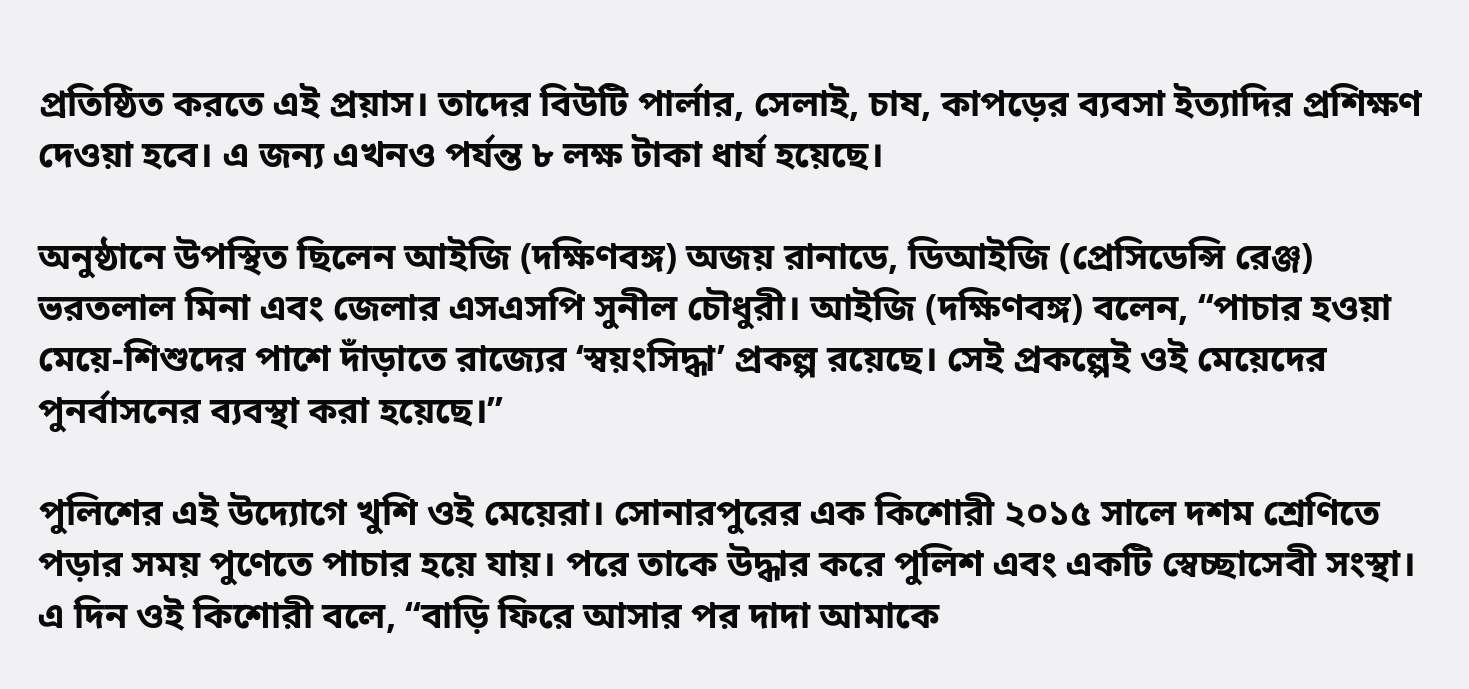প্রতিষ্ঠিত করতে এই প্রয়াস। তাদের বিউটি পার্লার, সেলাই, চাষ, কাপড়ের ব্যবসা ইত্যাদির প্রশিক্ষণ দেওয়া হবে। এ জন্য এখনও পর্যন্ত ৮ লক্ষ টাকা ধার্য হয়েছে।

অনুষ্ঠানে উপস্থিত ছিলেন আইজি (দক্ষিণবঙ্গ) অজয় রানাডে, ডিআইজি (প্রেসিডেন্সি রেঞ্জ) ভরতলাল মিনা এবং জেলার এসএসপি সুনীল চৌধুরী। আইজি (দক্ষিণবঙ্গ) বলেন, ‘‘পাচার হওয়া মেয়ে-শিশুদের পাশে দাঁড়াতে রাজ্যের ‘স্বয়ংসিদ্ধা’ প্রকল্প রয়েছে। সেই প্রকল্পেই ওই মেয়েদের পুনর্বাসনের ব্যবস্থা করা হয়েছে।’’

পুলিশের এই উদ্যোগে খুশি ওই মেয়েরা। সোনারপুরের এক কিশোরী ২০১৫ সালে দশম শ্রেণিতে পড়ার সময় পুণেতে পাচার হয়ে যায়। পরে তাকে উদ্ধার করে পুলিশ এবং একটি স্বেচ্ছাসেবী সংস্থা। এ দিন ওই কিশোরী বলে, ‘‘বাড়ি ফিরে আসার পর দাদা আমাকে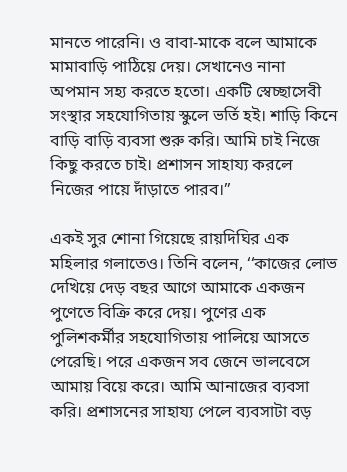মানতে পারেনি। ও বাবা-মাকে বলে আমাকে মামাবাড়ি পাঠিয়ে দেয়। সেখানেও নানা অপমান সহ্য করতে হতো। একটি স্বেচ্ছাসেবী সংস্থার সহযোগিতায় স্কুলে ভর্তি হই। শাড়ি কিনে বাড়ি বাড়ি ব্যবসা শুরু করি। আমি চাই নিজে কিছু করতে চাই। প্রশাসন সাহায্য করলে নিজের পায়ে দাঁড়াতে পারব।’’

একই সুর শোনা গিয়েছে রায়দিঘির এক মহিলার গলাতেও। তিনি বলেন, ‘‘কাজের লোভ দেখিয়ে দেড় বছর আগে আমাকে একজন পুণেতে বিক্রি করে দেয়। পুণের এক পুলিশকর্মীর সহযোগিতায় পালিয়ে আসতে পেরেছি। পরে একজন সব জেনে ভালবেসে আমায় বিয়ে করে। আমি আনাজের ব্যবসা করি। প্রশাসনের সাহায্য পেলে ব্যবসাটা বড়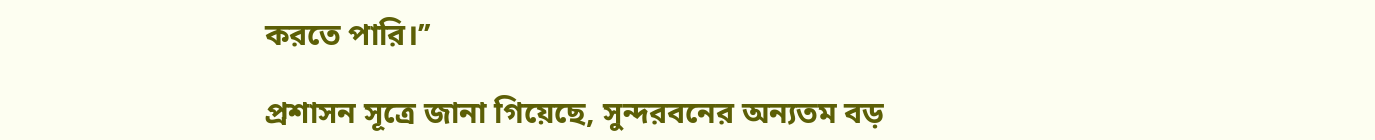করতে পারি।’’

প্রশাসন সূত্রে জানা গিয়েছে, সুন্দরবনের অন্যতম বড়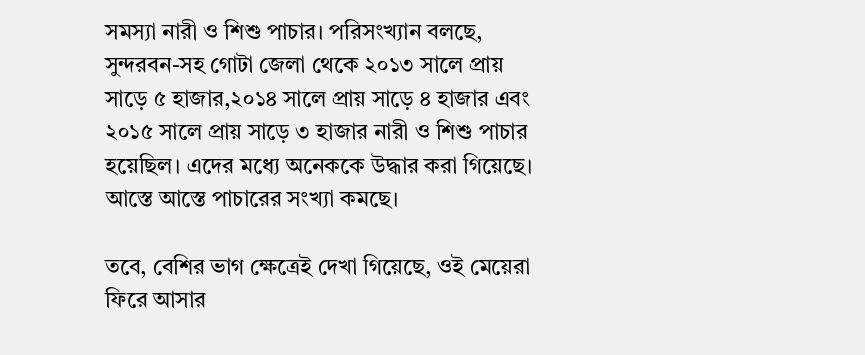সমস্যা নারী ও শিশু পাচার। পরিসংখ্যান বলছে, সুন্দরবন-সহ গোটা জেলা থেকে ২০১৩ সালে প্রায় সাড়ে ৫ হাজার,২০১৪ সালে প্রায় সাড়ে ৪ হাজার এবং ২০১৫ সালে প্রায় সাড়ে ৩ হাজার নারী ও শিশু পাচার হয়েছিল। এদের মধ্যে অনেককে উদ্ধার করা গিয়েছে। আস্তে আস্তে পাচারের সংখ্যা কমছে।

তবে, বেশির ভাগ ক্ষেত্রেই দেখা গিয়েছে, ওই মেয়েরা ফিরে আসার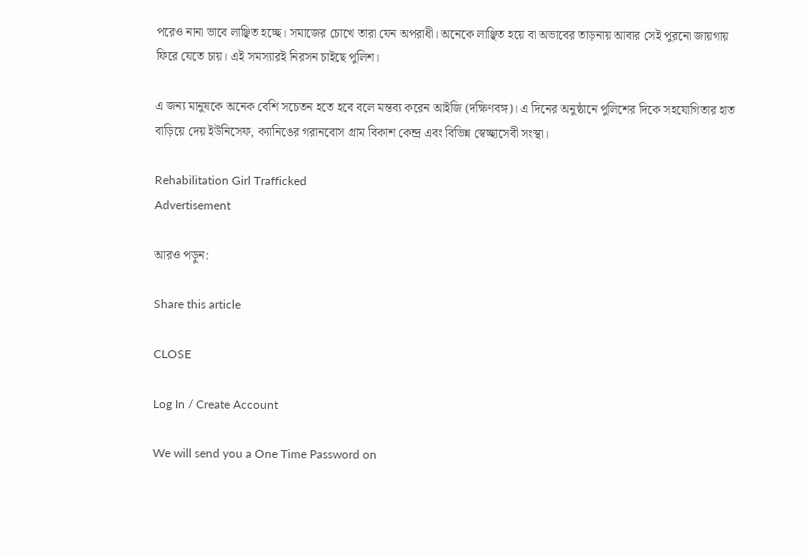পরেও নানা ভাবে লাঞ্ছিত হচ্ছে। সমাজের চোখে তারা যেন অপরাধী। অনেকে লাঞ্ছিত হয়ে বা অভাবের তাড়নায় আবার সেই পুরনো জায়গায় ফিরে যেতে চায়। এই সমস্যারই নিরসন চাইছে পুলিশ।

এ জন্য মানুষকে অনেক বেশি সচেতন হতে হবে বলে মন্তব্য করেন আইজি (দক্ষিণবঙ্গ)। এ দিনের অনুষ্ঠানে পুলিশের দিকে সহযোগিতার হাত বাড়িয়ে দেয় ইউনিসেফ, ক্যানিঙের গরানবোস গ্রাম বিকাশ কেন্দ্র এবং বিভিন্ন স্বেচ্ছাসেবী সংস্থা।

Rehabilitation Girl Trafficked
Advertisement

আরও পড়ুন:

Share this article

CLOSE

Log In / Create Account

We will send you a One Time Password on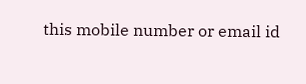this mobile number or email id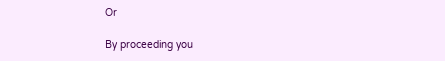Or

By proceeding you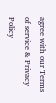agree with our Terms of service & Privacy Policy